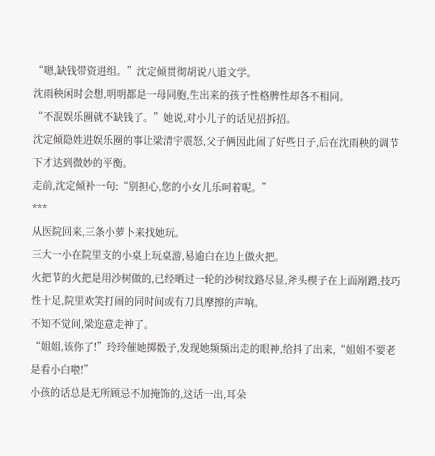“嗯,缺钱带资进组。”沈定倾贯彻胡说八道文学。
沈雨秧闲时会想,明明都是一母同胞,生出来的孩子性格脾性却各不相同。
“不混娱乐圈就不缺钱了。”她说,对小儿子的话见招拆招。
沈定倾隐姓进娱乐圈的事让梁清宇震怒,父子俩因此闹了好些日子,后在沈雨秧的调节下才达到微妙的平衡。
走前,沈定倾补一句:“别担心,您的小女儿乐呵着呢。”
***
从医院回来,三条小萝卜来找她玩。
三大一小在院里支的小桌上玩桌游,易逾白在边上做火把。
火把节的火把是用沙树做的,已经晒过一轮的沙树纹路尽显,斧头楔子在上面剐蹭,技巧性十足,院里欢笑打闹的同时间或有刀具摩擦的声响。
不知不觉间,梁迩意走神了。
“姐姐,该你了!”玲玲催她掷骰子,发现她频频出走的眼神,给抖了出来,“姐姐不要老是看小白啦!”
小孩的话总是无所顾忌不加掩饰的,这话一出,耳朵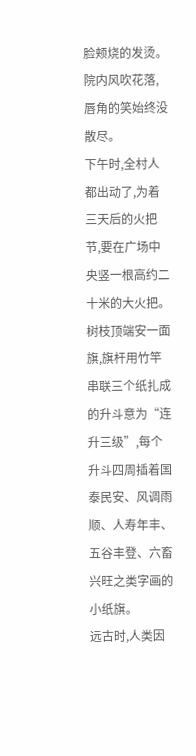脸颊烧的发烫。
院内风吹花落,唇角的笑始终没散尽。
下午时,全村人都出动了,为着三天后的火把节,要在广场中央竖一根高约二十米的大火把。
树枝顶端安一面旗,旗杆用竹竿串联三个纸扎成的升斗意为“连升三级”,每个升斗四周插着国泰民安、风调雨顺、人寿年丰、五谷丰登、六畜兴旺之类字画的小纸旗。
远古时,人类因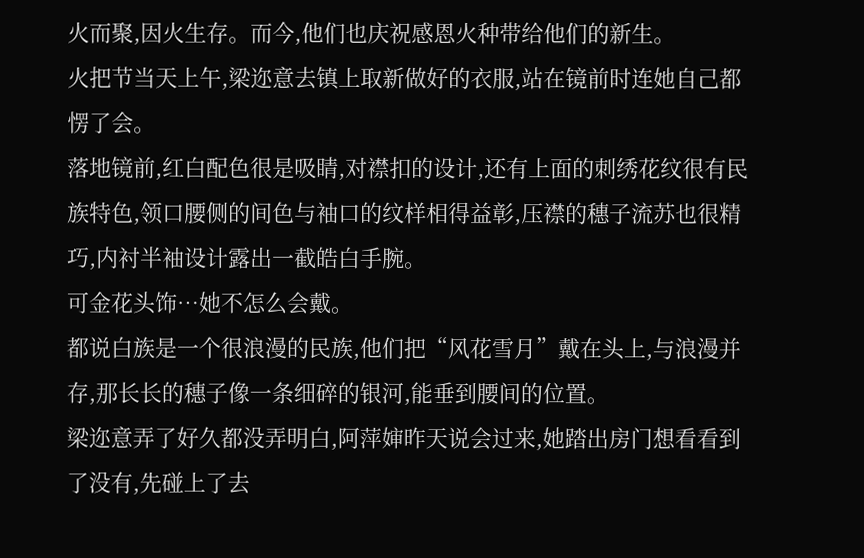火而聚,因火生存。而今,他们也庆祝感恩火种带给他们的新生。
火把节当天上午,梁迩意去镇上取新做好的衣服,站在镜前时连她自己都愣了会。
落地镜前,红白配色很是吸睛,对襟扣的设计,还有上面的刺绣花纹很有民族特色,领口腰侧的间色与袖口的纹样相得益彰,压襟的穗子流苏也很精巧,内衬半袖设计露出一截皓白手腕。
可金花头饰…她不怎么会戴。
都说白族是一个很浪漫的民族,他们把“风花雪月”戴在头上,与浪漫并存,那长长的穗子像一条细碎的银河,能垂到腰间的位置。
梁迩意弄了好久都没弄明白,阿萍婶昨天说会过来,她踏出房门想看看到了没有,先碰上了去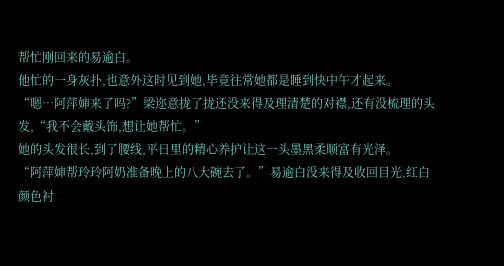帮忙刚回来的易逾白。
他忙的一身灰扑,也意外这时见到她,毕竟往常她都是睡到快中午才起来。
“嗯…阿萍婶来了吗?”梁迩意拢了拢还没来得及理清楚的对襟,还有没梳理的头发,“我不会戴头饰,想让她帮忙。”
她的头发很长,到了腰线,平日里的精心养护让这一头墨黑柔顺富有光泽。
“阿萍婶帮玲玲阿奶准备晚上的八大碗去了。”易逾白没来得及收回目光,红白颜色衬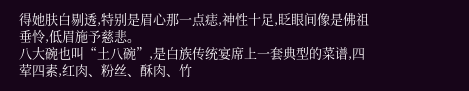得她肤白剔透,特别是眉心那一点痣,神性十足,眨眼间像是佛祖垂怜,低眉施予慈悲。
八大碗也叫“土八碗”,是白族传统宴席上一套典型的菜谱,四荤四素,红肉、粉丝、酥肉、竹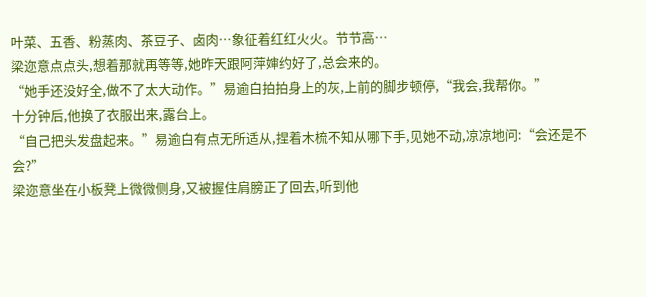叶菜、五香、粉蒸肉、茶豆子、卤肉…象征着红红火火。节节高…
梁迩意点点头,想着那就再等等,她昨天跟阿萍婶约好了,总会来的。
“她手还没好全,做不了太大动作。”易逾白拍拍身上的灰,上前的脚步顿停,“我会,我帮你。”
十分钟后,他换了衣服出来,露台上。
“自己把头发盘起来。”易逾白有点无所适从,捏着木梳不知从哪下手,见她不动,凉凉地问:“会还是不会?”
梁迩意坐在小板凳上微微侧身,又被握住肩膀正了回去,听到他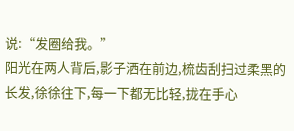说:“发圈给我。”
阳光在两人背后,影子洒在前边,梳齿刮扫过柔黑的长发,徐徐往下,每一下都无比轻,拢在手心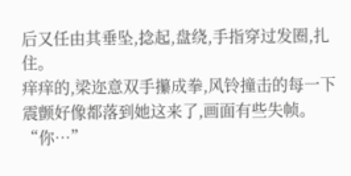后又任由其垂坠,捻起,盘绕,手指穿过发圈,扎住。
痒痒的,梁迩意双手攥成拳,风铃撞击的每一下震颤好像都落到她这来了,画面有些失帧。
“你…”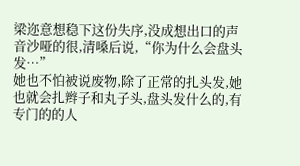梁迩意想稳下这份失序,没成想出口的声音沙哑的很,清嗓后说,“你为什么会盘头发…”
她也不怕被说废物,除了正常的扎头发,她也就会扎辫子和丸子头,盘头发什么的,有专门的的人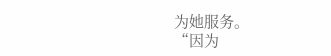为她服务。
“因为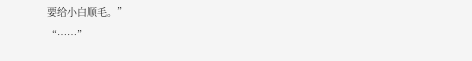要给小白顺毛。”
“……”